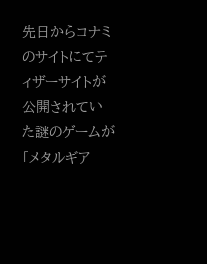先日からコナミのサイトにてティザーサイトが公開されていた謎のゲームが「メタルギア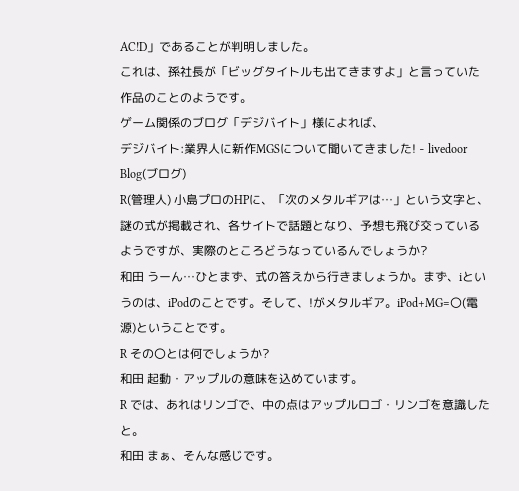AC!D」であることが判明しました。
これは、孫社長が「ビッグタイトルも出てきますよ」と言っていた作品のことのようです。
ゲーム関係のブログ「デジバイト」様によれば、
デジバイト:業界人に新作MGSについて聞いてきました! - livedoor Blog(ブログ)
R(管理人) 小島プロのHPに、「次のメタルギアは…」という文字と、謎の式が掲載され、各サイトで話題となり、予想も飛び交っているようですが、実際のところどうなっているんでしょうか?
和田 うーん…ひとまず、式の答えから行きましょうか。まず、iというのは、iPodのことです。そして、!がメタルギア。iPod+MG=〇(電源)ということです。
R その〇とは何でしょうか?
和田 起動・アップルの意味を込めています。
R では、あれはリンゴで、中の点はアップルロゴ・リンゴを意識したと。
和田 まぁ、そんな感じです。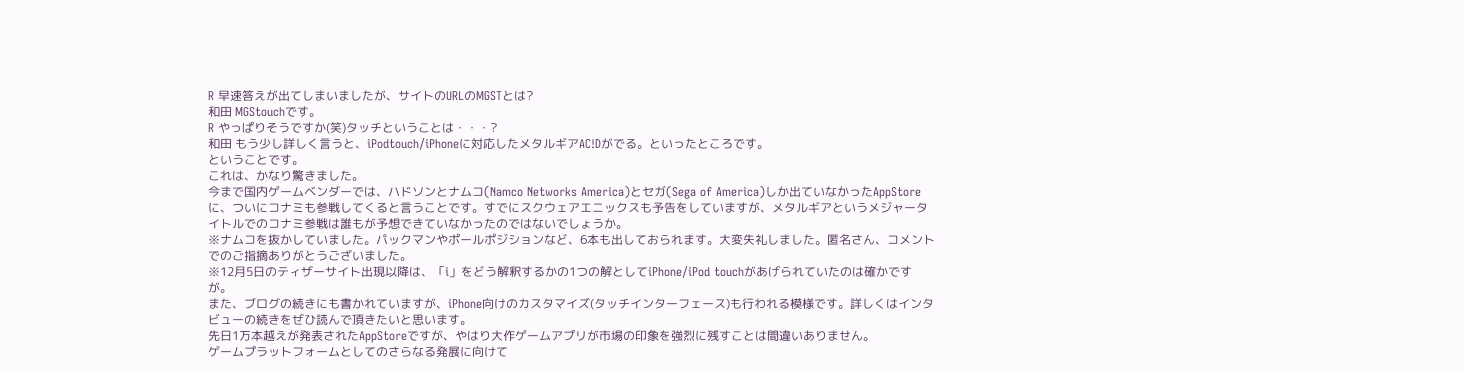R 早速答えが出てしまいましたが、サイトのURLのMGSTとは?
和田 MGStouchです。
R やっぱりそうですか(笑)タッチということは・・・?
和田 もう少し詳しく言うと、iPodtouch/iPhoneに対応したメタルギアAC!Dがでる。といったところです。
ということです。
これは、かなり驚きました。
今まで国内ゲームベンダーでは、ハドソンとナムコ(Namco Networks America)とセガ(Sega of America)しか出ていなかったAppStoreに、ついにコナミも参戦してくると言うことです。すでにスクウェアエニックスも予告をしていますが、メタルギアというメジャータイトルでのコナミ参戦は誰もが予想できていなかったのではないでしょうか。
※ナムコを抜かしていました。パックマンやポールポジションなど、6本も出しておられます。大変失礼しました。匿名さん、コメントでのご指摘ありがとうございました。
※12月5日のティザーサイト出現以降は、「i」をどう解釈するかの1つの解としてiPhone/iPod touchがあげられていたのは確かですが。
また、ブログの続きにも書かれていますが、iPhone向けのカスタマイズ(タッチインターフェース)も行われる模様です。詳しくはインタビューの続きをぜひ読んで頂きたいと思います。
先日1万本越えが発表されたAppStoreですが、やはり大作ゲームアプリが市場の印象を強烈に残すことは間違いありません。
ゲームプラットフォームとしてのさらなる発展に向けて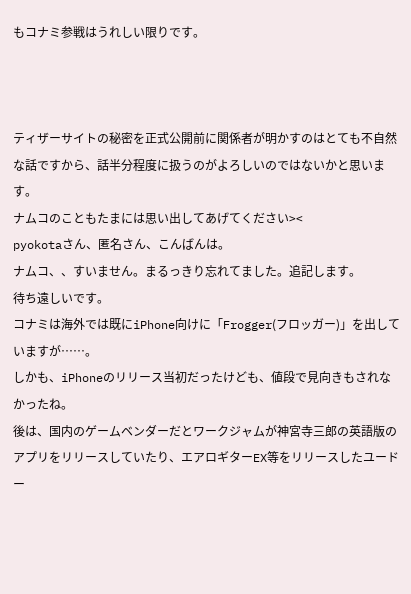もコナミ参戦はうれしい限りです。



ティザーサイトの秘密を正式公開前に関係者が明かすのはとても不自然な話ですから、話半分程度に扱うのがよろしいのではないかと思います。
ナムコのこともたまには思い出してあげてください><
pyokotaさん、匿名さん、こんばんは。
ナムコ、、すいません。まるっきり忘れてました。追記します。
待ち遠しいです。
コナミは海外では既にiPhone向けに「Frogger(フロッガー)」を出していますが……。
しかも、iPhoneのリリース当初だったけども、値段で見向きもされなかったね。
後は、国内のゲームベンダーだとワークジャムが神宮寺三郎の英語版のアプリをリリースしていたり、エアロギターEX等をリリースしたユードー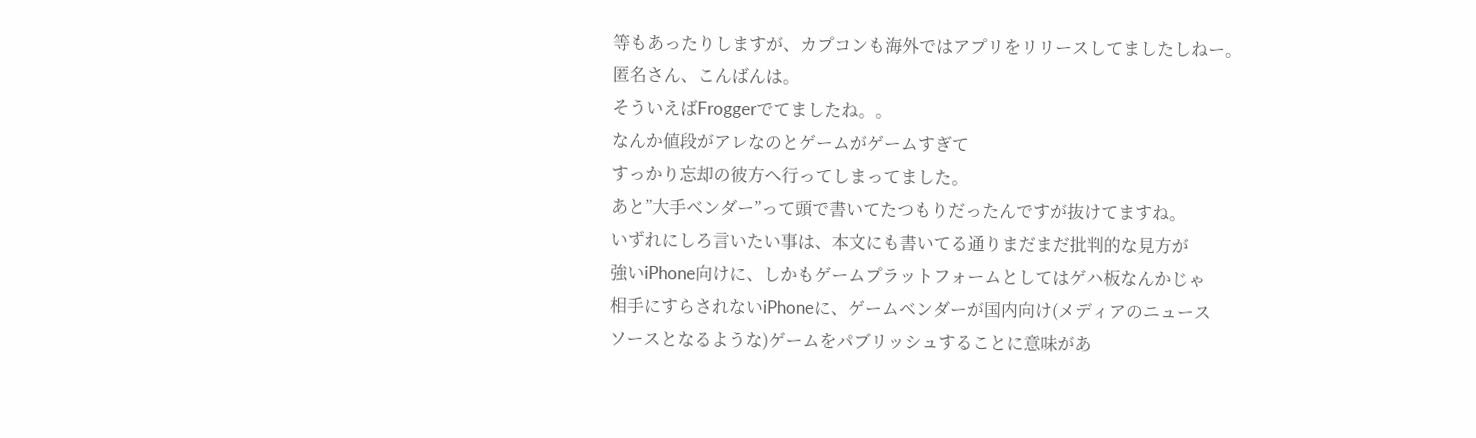等もあったりしますが、カプコンも海外ではアプリをリリースしてましたしねー。
匿名さん、こんばんは。
そういえばFroggerでてましたね。。
なんか値段がアレなのとゲームがゲームすぎて
すっかり忘却の彼方へ行ってしまってました。
あと”大手ベンダー”って頭で書いてたつもりだったんですが抜けてますね。
いずれにしろ言いたい事は、本文にも書いてる通りまだまだ批判的な見方が
強いiPhone向けに、しかもゲームプラットフォームとしてはゲハ板なんかじゃ
相手にすらされないiPhoneに、ゲームベンダーが国内向け(メディアのニュース
ソースとなるような)ゲームをパブリッシュすることに意味があ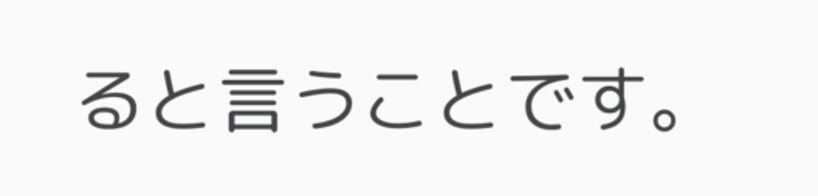ると言うことです。